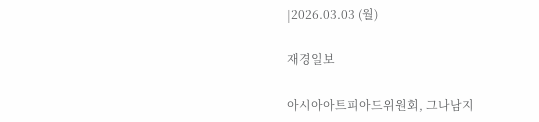|2026.03.03 (월)

재경일보

아시아아트피아드위원회, 그나남지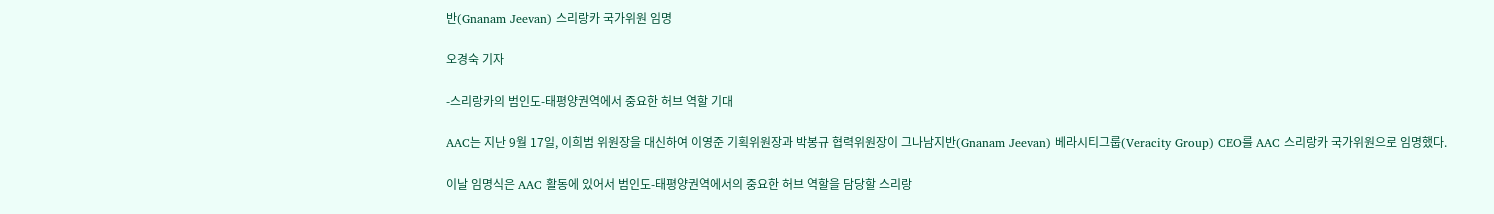반(Gnanam Jeevan) 스리랑카 국가위원 임명

오경숙 기자

-스리랑카의 범인도-태평양권역에서 중요한 허브 역할 기대

AAC는 지난 9월 17일, 이희범 위원장을 대신하여 이영준 기획위원장과 박봉규 협력위원장이 그나남지반(Gnanam Jeevan) 베라시티그룹(Veracity Group) CEO를 AAC 스리랑카 국가위원으로 임명했다.

이날 임명식은 AAC 활동에 있어서 범인도-태평양권역에서의 중요한 허브 역할을 담당할 스리랑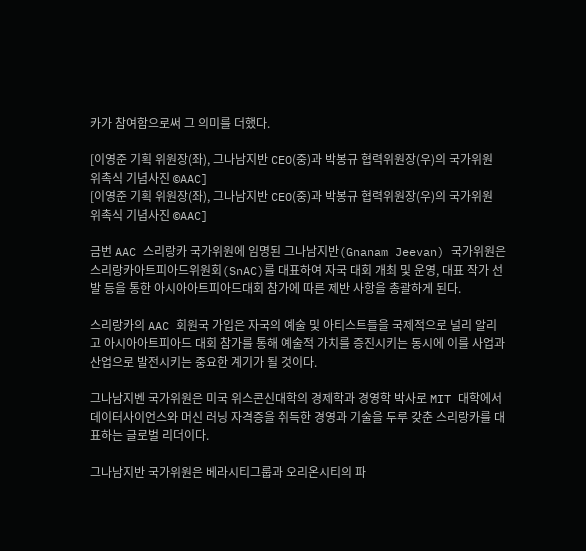카가 참여함으로써 그 의미를 더했다.

[이영준 기획 위원장(좌), 그나남지반 CEO(중)과 박봉규 협력위원장(우)의 국가위원 위촉식 기념사진 ©AAC]
[이영준 기획 위원장(좌), 그나남지반 CEO(중)과 박봉규 협력위원장(우)의 국가위원 위촉식 기념사진 ©AAC]

금번 AAC 스리랑카 국가위원에 임명된 그나남지반(Gnanam Jeevan) 국가위원은 스리랑카아트피아드위원회(SnAC)를 대표하여 자국 대회 개최 및 운영, 대표 작가 선발 등을 통한 아시아아트피아드대회 참가에 따른 제반 사항을 총괄하게 된다.

스리랑카의 AAC 회원국 가입은 자국의 예술 및 아티스트들을 국제적으로 널리 알리고 아시아아트피아드 대회 참가를 통해 예술적 가치를 증진시키는 동시에 이를 사업과 산업으로 발전시키는 중요한 계기가 될 것이다.

그나남지벤 국가위원은 미국 위스콘신대학의 경제학과 경영학 박사로 MIT 대학에서 데이터사이언스와 머신 러닝 자격증을 취득한 경영과 기술을 두루 갖춘 스리랑카를 대표하는 글로벌 리더이다.

그나남지반 국가위원은 베라시티그룹과 오리온시티의 파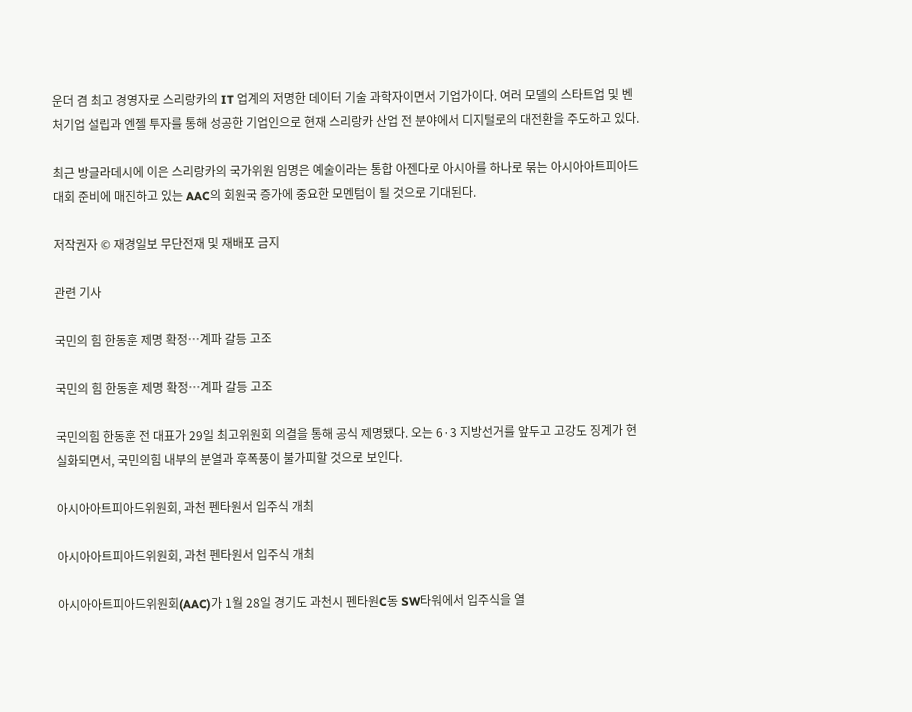운더 겸 최고 경영자로 스리랑카의 IT 업계의 저명한 데이터 기술 과학자이면서 기업가이다. 여러 모델의 스타트업 및 벤처기업 설립과 엔젤 투자를 통해 성공한 기업인으로 현재 스리랑카 산업 전 분야에서 디지털로의 대전환을 주도하고 있다.

최근 방글라데시에 이은 스리랑카의 국가위원 임명은 예술이라는 통합 아젠다로 아시아를 하나로 묶는 아시아아트피아드대회 준비에 매진하고 있는 AAC의 회원국 증가에 중요한 모멘텀이 될 것으로 기대된다.

저작권자 © 재경일보 무단전재 및 재배포 금지

관련 기사

국민의 힘 한동훈 제명 확정…계파 갈등 고조

국민의 힘 한동훈 제명 확정…계파 갈등 고조

국민의힘 한동훈 전 대표가 29일 최고위원회 의결을 통해 공식 제명됐다. 오는 6·3 지방선거를 앞두고 고강도 징계가 현실화되면서, 국민의힘 내부의 분열과 후폭풍이 불가피할 것으로 보인다.

아시아아트피아드위원회, 과천 펜타원서 입주식 개최

아시아아트피아드위원회, 과천 펜타원서 입주식 개최

아시아아트피아드위원회(AAC)가 1월 28일 경기도 과천시 펜타원C동 SW타워에서 입주식을 열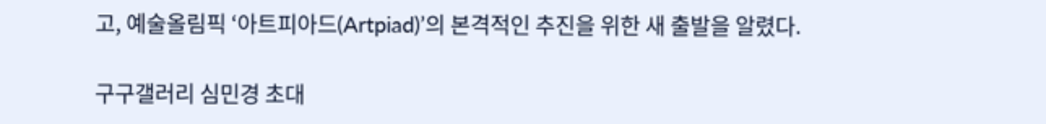고, 예술올림픽 ‘아트피아드(Artpiad)’의 본격적인 추진을 위한 새 출발을 알렸다.

구구갤러리 심민경 초대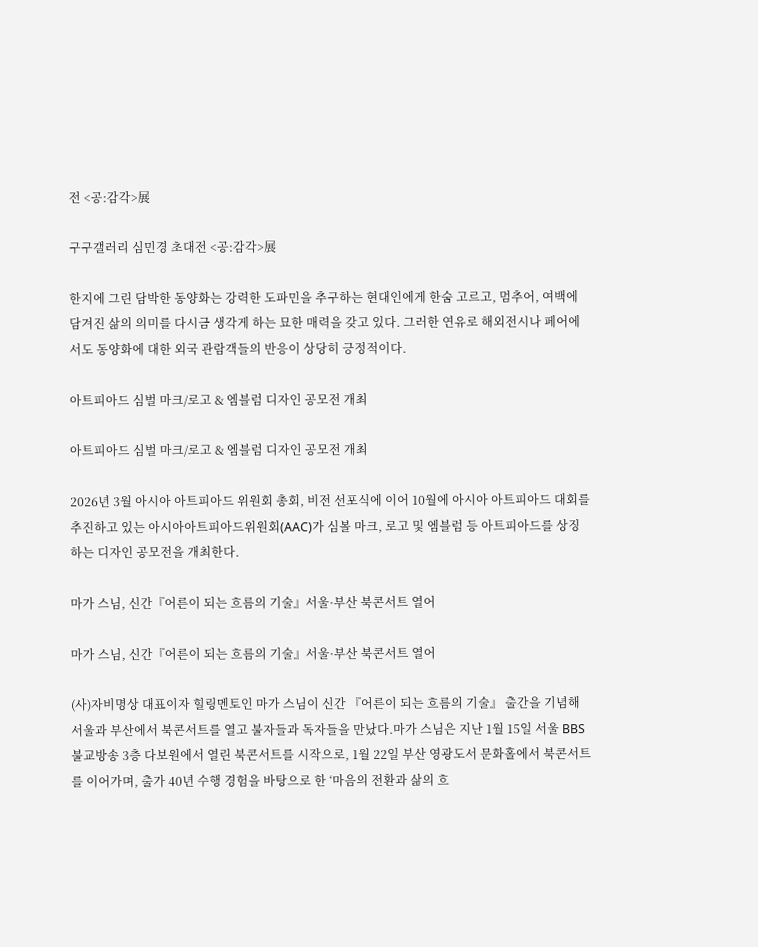전 <공:감각>展

구구갤러리 심민경 초대전 <공:감각>展

한지에 그린 담박한 동양화는 강력한 도파민을 추구하는 현대인에게 한숨 고르고, 멈추어, 여백에 담겨진 삶의 의미를 다시금 생각게 하는 묘한 매력을 갖고 있다. 그러한 연유로 해외전시나 페어에서도 동양화에 대한 외국 관람객들의 반응이 상당히 긍정적이다.

아트피아드 심벌 마크/로고 & 엠블럼 디자인 공모전 개최

아트피아드 심벌 마크/로고 & 엠블럼 디자인 공모전 개최

2026년 3월 아시아 아트피아드 위원회 총회, 비전 선포식에 이어 10월에 아시아 아트피아드 대회를 추진하고 있는 아시아아트피아드위원회(AAC)가 심볼 마크, 로고 및 엠블럼 등 아트피아드를 상징하는 디자인 공모전을 개최한다.

마가 스님, 신간『어른이 되는 흐름의 기술』서울·부산 북콘서트 열어

마가 스님, 신간『어른이 되는 흐름의 기술』서울·부산 북콘서트 열어

(사)자비명상 대표이자 힐링멘토인 마가 스님이 신간 『어른이 되는 흐름의 기술』 출간을 기념해 서울과 부산에서 북콘서트를 열고 불자들과 독자들을 만났다.마가 스님은 지난 1월 15일 서울 BBS 불교방송 3층 다보원에서 열린 북콘서트를 시작으로, 1월 22일 부산 영광도서 문화홀에서 북콘서트를 이어가며, 출가 40년 수행 경험을 바탕으로 한 ‘마음의 전환과 삶의 흐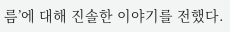름’에 대해 진솔한 이야기를 전했다.